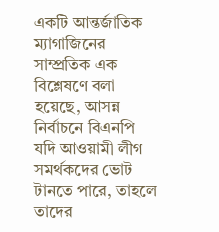একটি আন্তর্জাতিক ম্যাগাজিনের সাম্প্রতিক এক বিশ্লেষণে বলা হয়েছে, আসন্ন নির্বাচনে বিএনপি যদি আওয়ামী লীগ সমর্থকদের ভোট টানতে পারে, তাহলে তাদের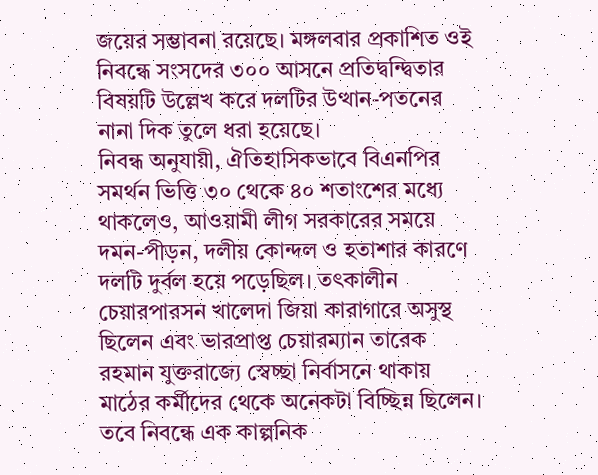জয়ের সম্ভাবনা রয়েছে। মঙ্গলবার প্রকাশিত ওই নিবন্ধে সংসদের ৩০০ আসনে প্রতিদ্বন্দ্বিতার বিষয়টি উল্লেখ করে দলটির উত্থান-পতনের নানা দিক তুলে ধরা হয়েছে।
নিবন্ধ অনুযায়ী, ঐতিহাসিকভাবে বিএনপির সমর্থন ভিত্তি ৩০ থেকে ৪০ শতাংশের মধ্যে থাকলেও, আওয়ামী লীগ সরকারের সময়ে দমন-পীড়ন, দলীয় কোন্দল ও হতাশার কারণে দলটি দুর্বল হয়ে পড়েছিল। তৎকালীন চেয়ারপারসন খালেদা জিয়া কারাগারে অসুস্থ ছিলেন এবং ভারপ্রাপ্ত চেয়ারম্যান তারেক রহমান যুক্তরাজ্যে স্বেচ্ছা নির্বাসনে থাকায় মাঠের কর্মীদের থেকে অনেকটা বিচ্ছিন্ন ছিলেন।
তবে নিবন্ধে এক কাল্পনিক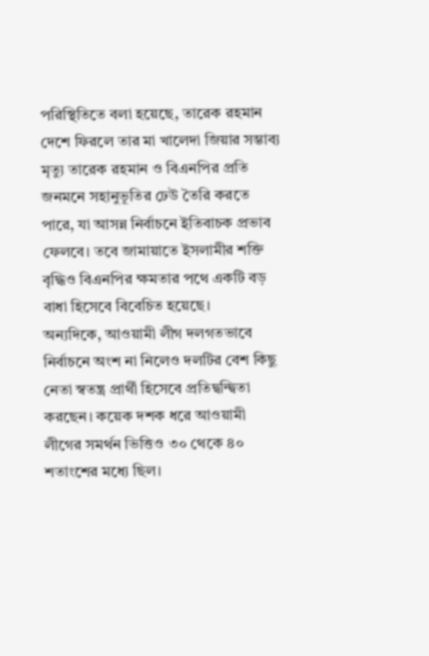পরিস্থিতিতে বলা হয়েছে, তারেক রহমান দেশে ফিরলে তার মা খালেদা জিয়ার সম্ভাব্য মৃত্যু তারেক রহমান ও বিএনপির প্রতি জনমনে সহানুভূতির ঢেউ তৈরি করতে পারে, যা আসন্ন নির্বাচনে ইতিবাচক প্রভাব ফেলবে। তবে জামায়াতে ইসলামীর শক্তি বৃদ্ধিও বিএনপির ক্ষমতার পথে একটি বড় বাধা হিসেবে বিবেচিত হয়েছে।
অন্যদিকে, আওয়ামী লীগ দলগতভাবে নির্বাচনে অংশ না নিলেও দলটির বেশ কিছু নেতা স্বতন্ত্র প্রার্থী হিসেবে প্রতিদ্বন্দ্বিতা করছেন। কয়েক দশক ধরে আওয়ামী লীগের সমর্থন ভিত্তিও ৩০ থেকে ৪০ শতাংশের মধ্যে ছিল।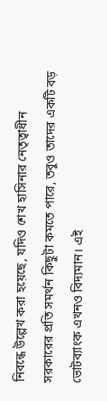নিবন্ধে উল্লেখ করা হয়েছে, যদিও শেখ হাসিনার নেতৃত্বাধীন সরকারের প্রতি সমর্থন কিছুটা কমতে পারে, তবুও তাদের একটি বড় ভোটব্যাংক এখনও বিদ্যমান। এই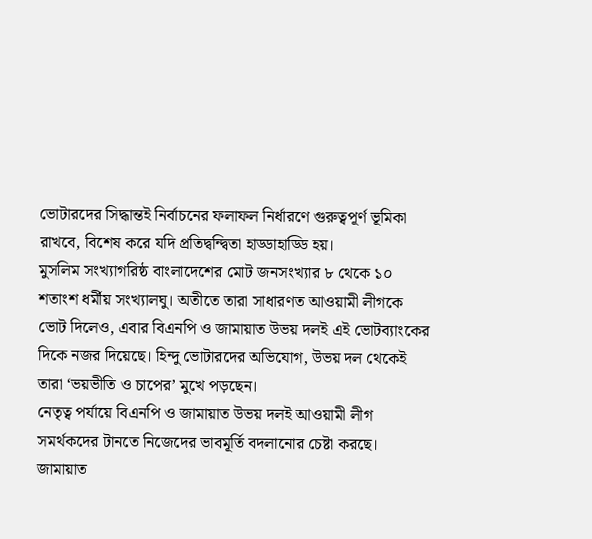ভোটারদের সিদ্ধান্তই নির্বাচনের ফলাফল নির্ধারণে গুরুত্বপূর্ণ ভূমিকা রাখবে, বিশেষ করে যদি প্রতিদ্বন্দ্বিতা হাড্ডাহাড্ডি হয়।
মুসলিম সংখ্যাগরিষ্ঠ বাংলাদেশের মোট জনসংখ্যার ৮ থেকে ১০ শতাংশ ধর্মীয় সংখ্যালঘু। অতীতে তারা সাধারণত আওয়ামী লীগকে ভোট দিলেও, এবার বিএনপি ও জামায়াত উভয় দলই এই ভোটব্যাংকের দিকে নজর দিয়েছে। হিন্দু ভোটারদের অভিযোগ, উভয় দল থেকেই তারা ‘ভয়ভীতি ও চাপের’ মুখে পড়ছেন।
নেতৃত্ব পর্যায়ে বিএনপি ও জামায়াত উভয় দলই আওয়ামী লীগ সমর্থকদের টানতে নিজেদের ভাবমূর্তি বদলানোর চেষ্টা করছে। জামায়াত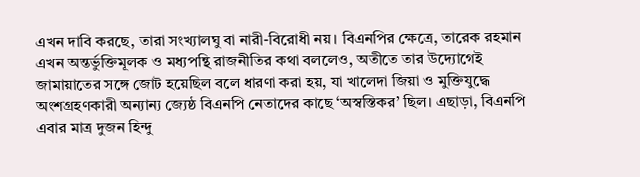এখন দাবি করছে, তারা সংখ্যালঘু বা নারী-বিরোধী নয়। বিএনপির ক্ষেত্রে, তারেক রহমান এখন অন্তর্ভুক্তিমূলক ও মধ্যপন্থি রাজনীতির কথা বললেও, অতীতে তার উদ্যোগেই জামায়াতের সঙ্গে জোট হয়েছিল বলে ধারণা করা হয়, যা খালেদা জিয়া ও মুক্তিযুদ্ধে অংশগ্রহণকারী অন্যান্য জ্যেষ্ঠ বিএনপি নেতাদের কাছে ‘অস্বস্তিকর’ ছিল। এছাড়া, বিএনপি এবার মাত্র দুজন হিন্দু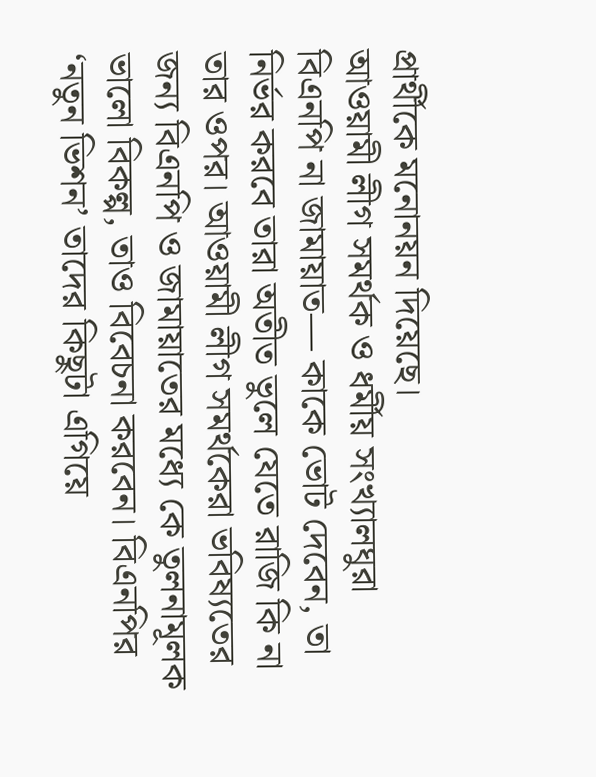প্রার্থীকে মনোনয়ন দিয়েছে।
আওয়ামী লীগ সমর্থক ও ধর্মীয় সংখ্যালঘুরা বিএনপি না জামায়াত— কাকে ভোট দেবেন, তা নির্ভর করবে তারা অতীত ভুলে যেতে রাজি কি না তার ওপর। আওয়ামী লীগ সমর্থকেরা ভবিষ্যতের জন্য বিএনপি ও জামায়াতের মধ্যে কে তুলনামূলক ভালো বিকল্প, তাও বিবেচনা করবেন। বিএনপির ‘নতুন ভিশন’ তাদের কিছুটা এগিয়ে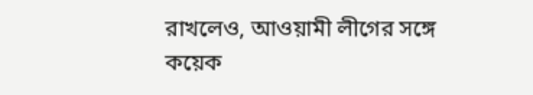রাখলেও, আওয়ামী লীগের সঙ্গে কয়েক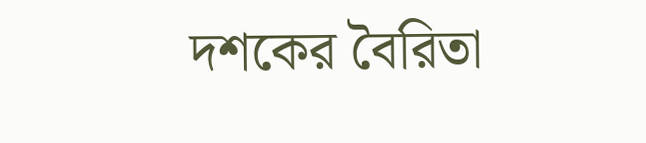দশকের বৈরিতা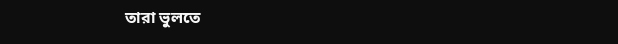তারা ভুলতে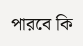পারবে কি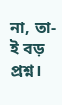না, তা-ই বড় প্রশ্ন।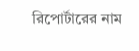রিপোর্টারের নাম